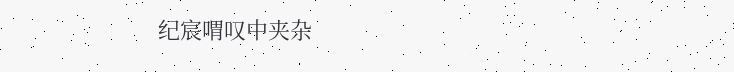纪宸喟叹中夹杂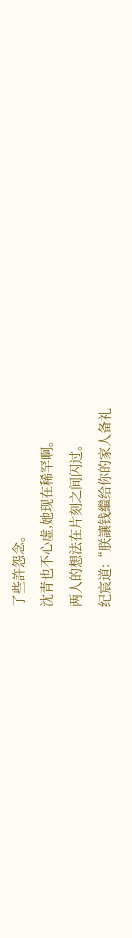了些許怨念。
沈青也不心虚,她现在稀罕啊。
两人的想法在片刻之间闪过。
纪宸道:“朕讓钱繼给你的家人备礼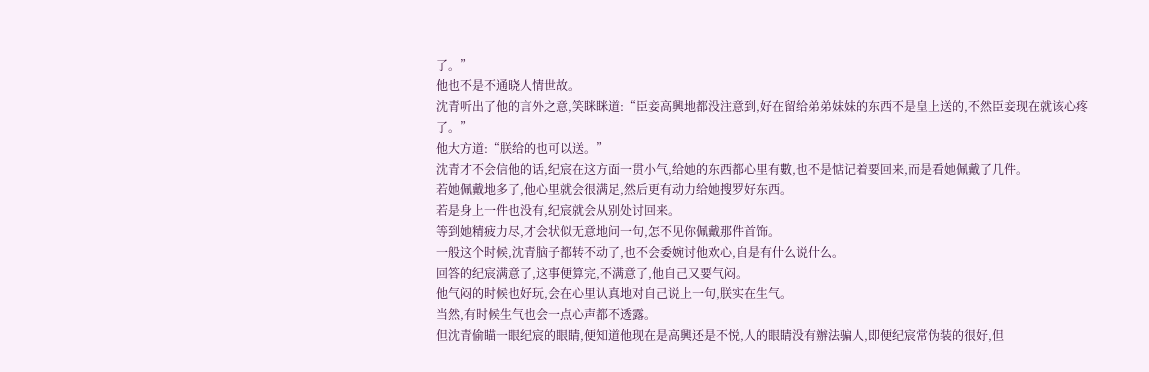了。”
他也不是不通晓人情世故。
沈青听出了他的言外之意,笑眯眯道:“臣妾高興地都没注意到,好在留给弟弟妹妹的东西不是皇上送的,不然臣妾现在就该心疼了。”
他大方道:“朕给的也可以送。”
沈青才不会信他的话,纪宸在这方面一贯小气,给她的东西都心里有數,也不是惦记着要回来,而是看她佩戴了几件。
若她佩戴地多了,他心里就会很满足,然后更有动力给她搜罗好东西。
若是身上一件也没有,纪宸就会从别处讨回来。
等到她精疲力尽,才会状似无意地问一句,怎不见你佩戴那件首饰。
一般这个时候,沈青脑子都转不动了,也不会委婉讨他欢心,自是有什么说什么。
回答的纪宸满意了,这事便算完,不满意了,他自己又要气闷。
他气闷的时候也好玩,会在心里认真地对自己说上一句,朕实在生气。
当然,有时候生气也会一点心声都不透露。
但沈青偷瞄一眼纪宸的眼睛,便知道他现在是高興还是不悦,人的眼睛没有辦法骗人,即便纪宸常伪装的很好,但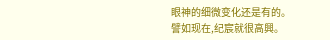眼神的细微变化还是有的。
譬如现在,纪宸就很高興。